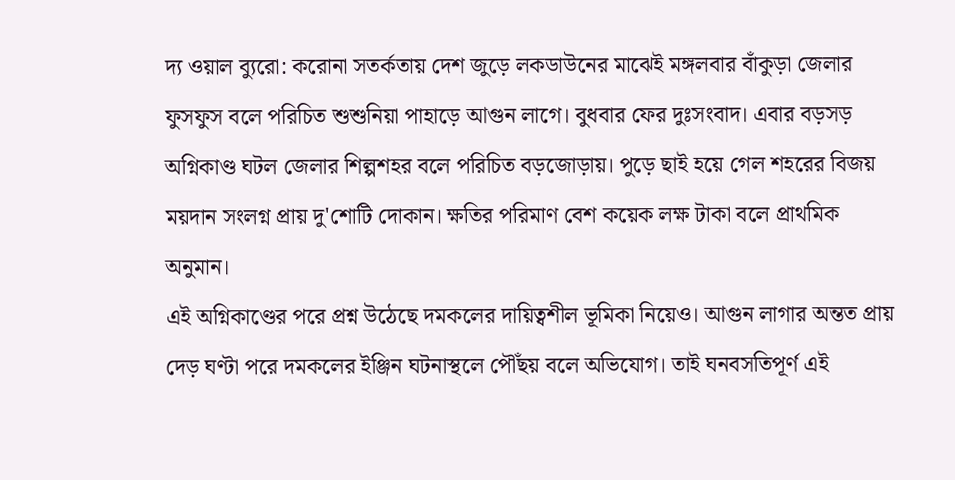দ্য ওয়াল ব্যুরো: করোনা সতর্কতায় দেশ জুড়ে লকডাউনের মাঝেই মঙ্গলবার বাঁকুড়া জেলার ফুসফুস বলে পরিচিত শুশুনিয়া পাহাড়ে আগুন লাগে। বুধবার ফের দুঃসংবাদ। এবার বড়সড় অগ্নিকাণ্ড ঘটল জেলার শিল্পশহর বলে পরিচিত বড়জোড়ায়। পুড়ে ছাই হয়ে গেল শহরের বিজয় ময়দান সংলগ্ন প্রায় দু'শোটি দোকান। ক্ষতির পরিমাণ বেশ কয়েক লক্ষ টাকা বলে প্রাথমিক অনুমান।
এই অগ্নিকাণ্ডের পরে প্রশ্ন উঠেছে দমকলের দায়িত্বশীল ভূমিকা নিয়েও। আগুন লাগার অন্তত প্রায় দেড় ঘণ্টা পরে দমকলের ইঞ্জিন ঘটনাস্থলে পৌঁছয় বলে অভিযোগ। তাই ঘনবসতিপূর্ণ এই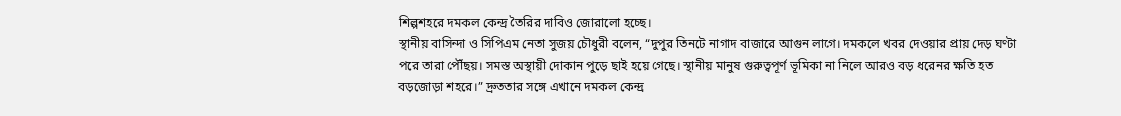শিল্পশহরে দমকল কেন্দ্র তৈরির দাবিও জোরালো হচ্ছে।
স্থানীয় বাসিন্দা ও সিপিএম নেতা সুজয় চৌধুরী বলেন, “দুপুর তিনটে নাগাদ বাজারে আগুন লাগে। দমকলে খবর দেওয়ার প্রায় দেড় ঘণ্টা পরে তারা পৌঁছয়। সমস্ত অস্থায়ী দোকান পুড়ে ছাই হয়ে গেছে। স্থানীয় মানুষ গুরুত্বপূর্ণ ভূমিকা না নিলে আরও বড় ধরেনর ক্ষতি হত বড়জোড়া শহরে।” দ্রুততার সঙ্গে এখানে দমকল কেন্দ্র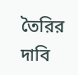তৈরির দাবি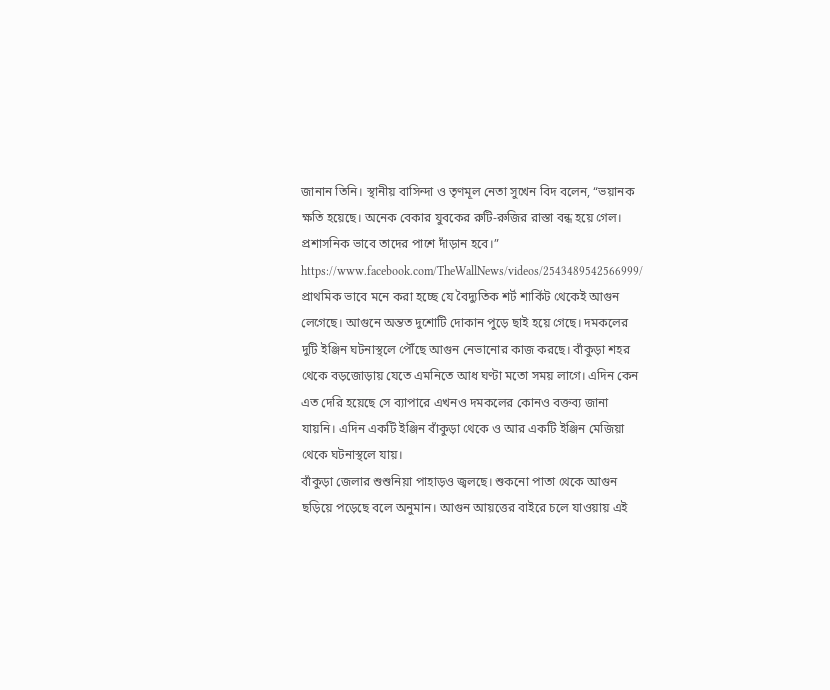জানান তিনি। স্থানীয় বাসিন্দা ও তৃণমূল নেতা সুখেন বিদ বলেন, “ভয়ানক ক্ষতি হয়েছে। অনেক বেকার যুবকের রুটি-রুজির রাস্তা বন্ধ হয়ে গেল। প্রশাসনিক ভাবে তাদের পাশে দাঁড়ান হবে।”
https://www.facebook.com/TheWallNews/videos/2543489542566999/
প্রাথমিক ভাবে মনে করা হচ্ছে যে বৈদ্যুতিক শর্ট শার্কিট থেকেই আগুন লেগেছে। আগুনে অন্তত দুশোটি দোকান পুড়ে ছাই হয়ে গেছে। দমকলের দুটি ইঞ্জিন ঘটনাস্থলে পৌঁছে আগুন নেভানোর কাজ করছে। বাঁকুড়া শহর থেকে বড়জোড়ায় যেতে এমনিতে আধ ঘণ্টা মতো সময় লাগে। এদিন কেন এত দেরি হয়েছে সে ব্যাপারে এখনও দমকলের কোনও বক্তব্য জানা যায়নি। এদিন একটি ইঞ্জিন বাঁকুড়া থেকে ও আর একটি ইঞ্জিন মেজিয়া থেকে ঘটনাস্থলে যায়।
বাঁকুড়া জেলার শুশুনিয়া পাহাড়ও জ্বলছে। শুকনো পাতা থেকে আগুন ছড়িয়ে পড়েছে বলে অনুমান। আগুন আয়ত্তের বাইরে চলে যাওয়ায় এই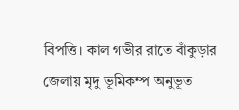বিপত্তি। কাল গভীর রাতে বাঁকুড়ার জেলায় মৃদু ভূমিকম্প অনুভূত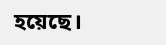হয়েছে।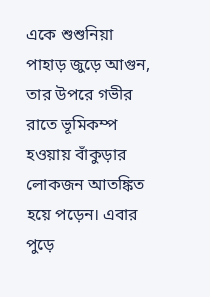একে শুশুনিয়া পাহাড় জুড়ে আগুন, তার উপরে গভীর রাতে ভূমিকম্প হওয়ায় বাঁকুড়ার লোকজন আতঙ্কিত হয়ে পড়েন। এবার পুড়ে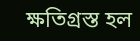ক্ষতিগ্রস্ত হল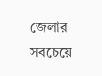জেলার সবচেয়ে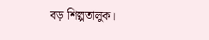বড় শিল্পতালুক।